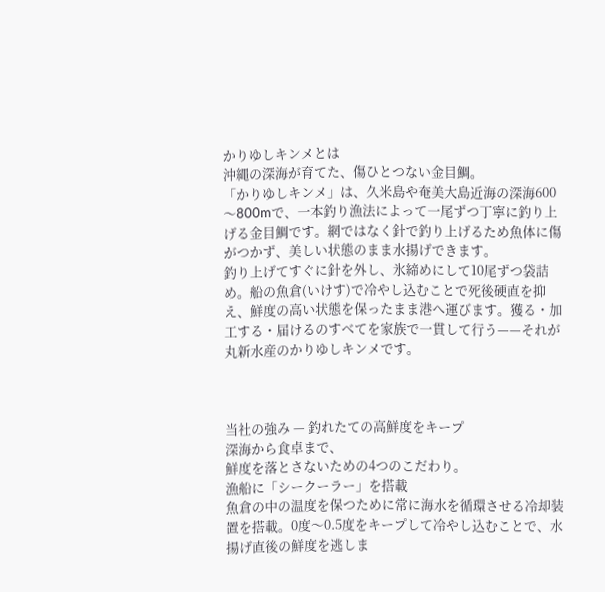かりゆしキンメとは
沖縄の深海が育てた、傷ひとつない金目鯛。
「かりゆしキンメ」は、久米島や奄美大島近海の深海600〜800mで、一本釣り漁法によって一尾ずつ丁寧に釣り上げる金目鯛です。網ではなく針で釣り上げるため魚体に傷がつかず、美しい状態のまま水揚げできます。
釣り上げてすぐに針を外し、氷締めにして10尾ずつ袋詰め。船の魚倉(いけす)で冷やし込むことで死後硬直を抑え、鮮度の高い状態を保ったまま港へ運びます。獲る・加工する・届けるのすべてを家族で一貫して行う——それが丸新水産のかりゆしキンメです。



当社の強み — 釣れたての高鮮度をキープ
深海から食卓まで、
鮮度を落とさないための4つのこだわり。
漁船に「シークーラー」を搭載
魚倉の中の温度を保つために常に海水を循環させる冷却装置を搭載。0度〜0.5度をキープして冷やし込むことで、水揚げ直後の鮮度を逃しま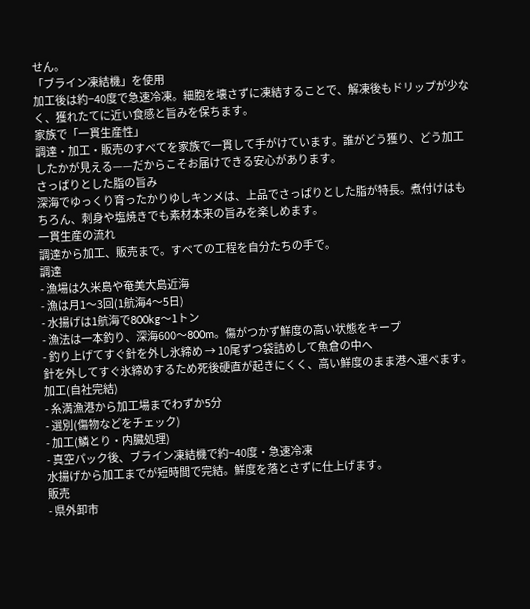せん。
「ブライン凍結機」を使用
加工後は約−40度で急速冷凍。細胞を壊さずに凍結することで、解凍後もドリップが少なく、獲れたてに近い食感と旨みを保ちます。
家族で「一貫生産性」
調達・加工・販売のすべてを家族で一貫して手がけています。誰がどう獲り、どう加工したかが見える——だからこそお届けできる安心があります。
さっぱりとした脂の旨み
深海でゆっくり育ったかりゆしキンメは、上品でさっぱりとした脂が特長。煮付けはもちろん、刺身や塩焼きでも素材本来の旨みを楽しめます。
一貫生産の流れ
調達から加工、販売まで。すべての工程を自分たちの手で。
調達
- 漁場は久米島や奄美大島近海
- 漁は月1〜3回(1航海4〜5日)
- 水揚げは1航海で800kg〜1トン
- 漁法は一本釣り、深海600〜800m。傷がつかず鮮度の高い状態をキープ
- 釣り上げてすぐ針を外し氷締め → 10尾ずつ袋詰めして魚倉の中へ
針を外してすぐ氷締めするため死後硬直が起きにくく、高い鮮度のまま港へ運べます。
加工(自社完結)
- 糸満漁港から加工場までわずか5分
- 選別(傷物などをチェック)
- 加工(鱗とり・内臓処理)
- 真空パック後、ブライン凍結機で約−40度・急速冷凍
水揚げから加工までが短時間で完結。鮮度を落とさずに仕上げます。
販売
- 県外卸市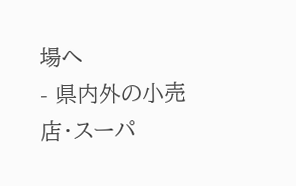場へ
- 県内外の小売店・スーパ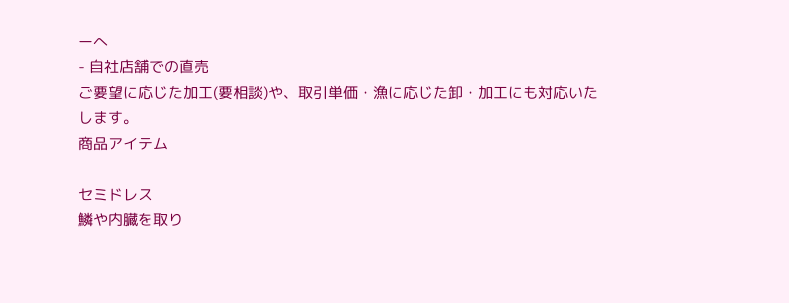ーへ
- 自社店舗での直売
ご要望に応じた加工(要相談)や、取引単価・漁に応じた卸・加工にも対応いたします。
商品アイテム

セミドレス
鱗や内臓を取り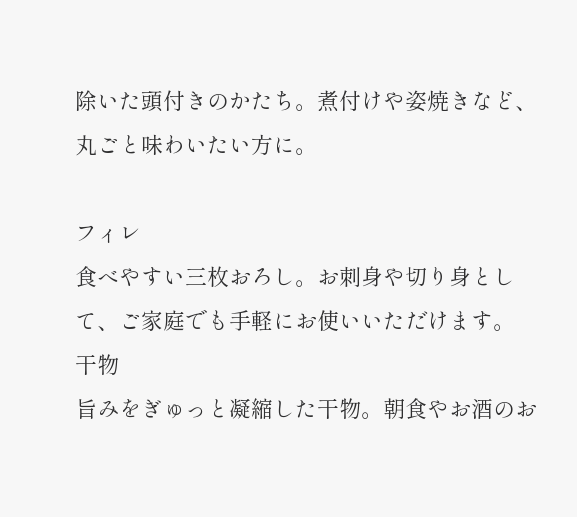除いた頭付きのかたち。煮付けや姿焼きなど、丸ごと味わいたい方に。

フィレ
食べやすい三枚おろし。お刺身や切り身として、ご家庭でも手軽にお使いいただけます。
干物
旨みをぎゅっと凝縮した干物。朝食やお酒のお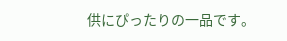供にぴったりの一品です。